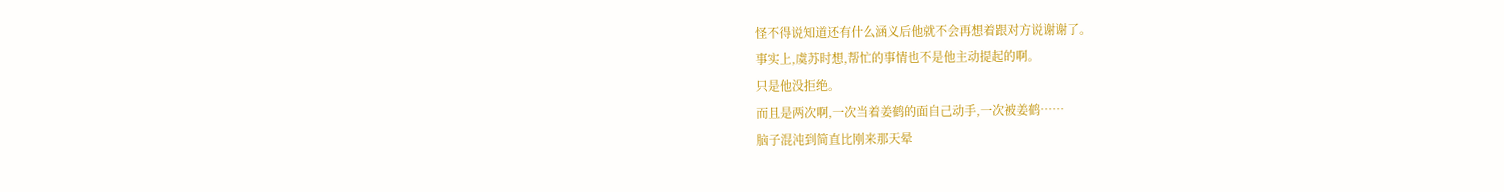怪不得说知道还有什么涵义后他就不会再想着跟对方说谢谢了。
事实上,虞苏时想,帮忙的事情也不是他主动提起的啊。
只是他没拒绝。
而且是两次啊,一次当着姜鹤的面自己动手,一次被姜鹤……
脑子混沌到简直比刚来那天晕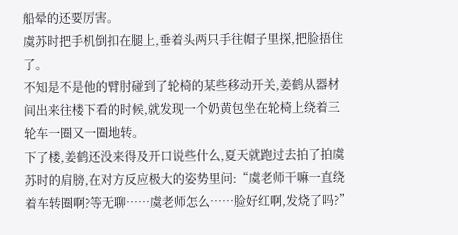船晕的还要厉害。
虞苏时把手机倒扣在腿上,垂着头两只手往帽子里探,把脸捂住了。
不知是不是他的臂肘碰到了轮椅的某些移动开关,姜鹤从器材间出来往楼下看的时候,就发现一个奶黄包坐在轮椅上绕着三轮车一圈又一圈地转。
下了楼,姜鹤还没来得及开口说些什么,夏天就跑过去拍了拍虞苏时的肩膀,在对方反应极大的姿势里问:“虞老师干嘛一直绕着车转圈啊?等无聊……虞老师怎么……脸好红啊,发烧了吗?”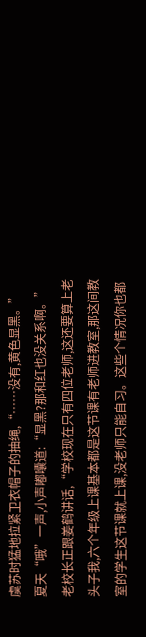虞苏时猛地拉紧卫衣帽子的抽绳,“……没有,黄色显黑。”
夏天“哦”一声,小声嘟囔道:“显黑?那和红也没关系啊。”
老校长正跟姜鹤讲话,“学校现在只有四位老师,这还要算上老头子我,六个年级上课基本都是这节课有老师进教室,那这间教室的学生这节课就上课,没老师只能自习。这些个情况你也都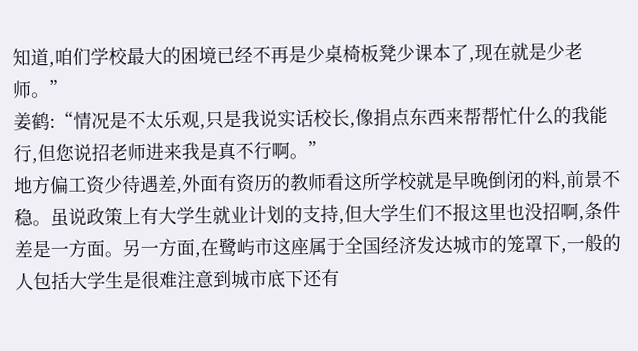知道,咱们学校最大的困境已经不再是少桌椅板凳少课本了,现在就是少老师。”
姜鹤:“情况是不太乐观,只是我说实话校长,像捐点东西来帮帮忙什么的我能行,但您说招老师进来我是真不行啊。”
地方偏工资少待遇差,外面有资历的教师看这所学校就是早晚倒闭的料,前景不稳。虽说政策上有大学生就业计划的支持,但大学生们不报这里也没招啊,条件差是一方面。另一方面,在鹭屿市这座属于全国经济发达城市的笼罩下,一般的人包括大学生是很难注意到城市底下还有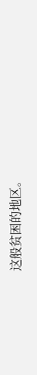这般贫困的地区。